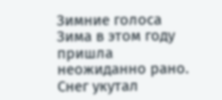Зимние голоса
Зима в этом году пришла неожиданно рано. Снег укутал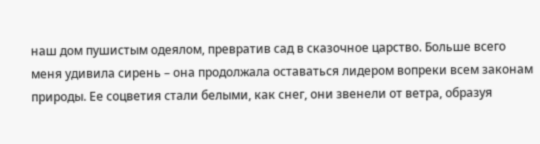наш дом пушистым одеялом, превратив сад в сказочное царство. Больше всего меня удивила сирень – она продолжала оставаться лидером вопреки всем законам природы. Ее соцветия стали белыми, как снег, они звенели от ветра, образуя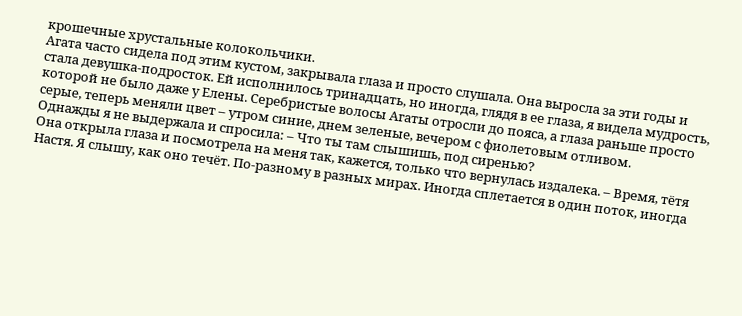крошечные хрустальные колокольчики.
Агата часто сидела под этим кустом, закрывала глаза и просто слушала. Она выросла за эти годы и стала девушка-подросток. Ей исполнилось тринадцать, но иногда, глядя в ее глаза, я видела мудрость, которой не было даже у Елены. Серебристые волосы Агаты отросли до пояса, а глаза раньше просто серые, теперь меняли цвет – утром синие, днем зеленые, вечером с фиолетовым отливом.
Однажды я не выдержала и спросила: – Что ты там слышишь, под сиренью?
Она открыла глаза и посмотрела на меня так, кажется, только что вернулась издалека. – Время, тётя Настя. Я слышу, как оно течёт. По-разному в разных мирах. Иногда сплетается в один поток, иногда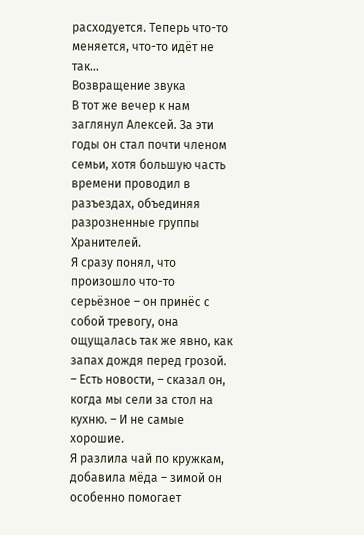расходуется. Теперь что-то меняется, что-то идёт не так...
Возвращение звука
В тот же вечер к нам заглянул Алексей. За эти годы он стал почти членом семьи, хотя большую часть времени проводил в разъездах, объединяя разрозненные группы Хранителей.
Я сразу понял, что произошло что-то серьёзное – он принёс с собой тревогу, она ощущалась так же явно, как запах дождя перед грозой.
– Есть новости, – сказал он, когда мы сели за стол на кухню. – И не самые хорошие.
Я разлила чай по кружкам, добавила мёда – зимой он особенно помогает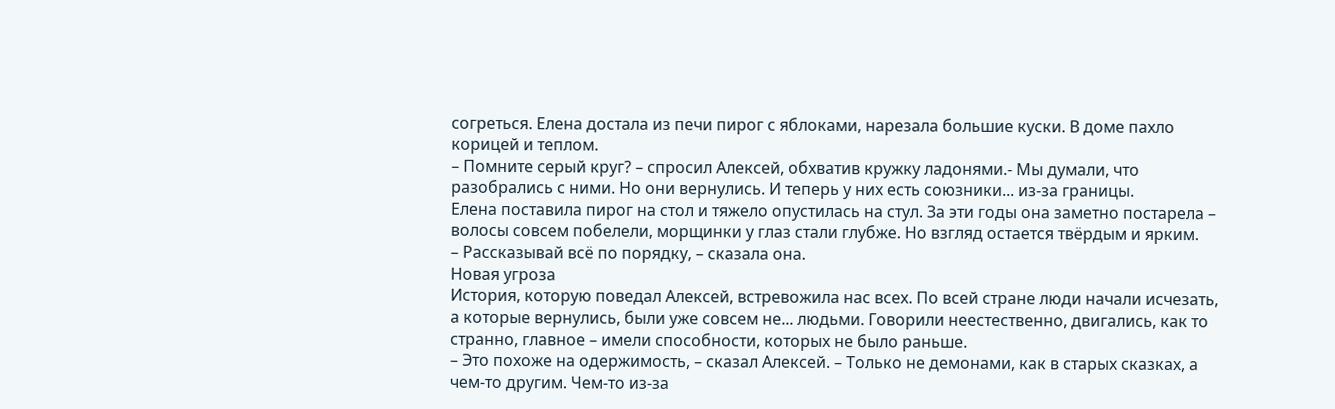согреться. Елена достала из печи пирог с яблоками, нарезала большие куски. В доме пахло корицей и теплом.
– Помните серый круг? – спросил Алексей, обхватив кружку ладонями.- Мы думали, что разобрались с ними. Но они вернулись. И теперь у них есть союзники... из-за границы.
Елена поставила пирог на стол и тяжело опустилась на стул. За эти годы она заметно постарела – волосы совсем побелели, морщинки у глаз стали глубже. Но взгляд остается твёрдым и ярким.
– Рассказывай всё по порядку, – сказала она.
Новая угроза
История, которую поведал Алексей, встревожила нас всех. По всей стране люди начали исчезать, а которые вернулись, были уже совсем не... людьми. Говорили неестественно, двигались, как то странно, главное – имели способности, которых не было раньше.
– Это похоже на одержимость, – сказал Алексей. – Только не демонами, как в старых сказках, а чем-то другим. Чем-то из-за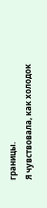границы.
Я чувствовала, как холодок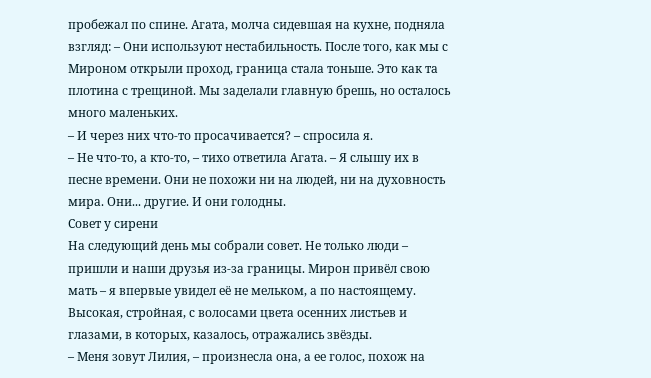пробежал по спине. Агата, молча сидевшая на кухне, подняла взгляд: – Они используют нестабильность. После того, как мы с Мироном открыли проход, граница стала тоньше. Это как та плотина с трещиной. Мы заделали главную брешь, но осталось много маленьких.
– И через них что-то просачивается? – спросила я.
– Не что-то, а кто-то, – тихо ответила Агата. – Я слышу их в песне времени. Они не похожи ни на людей, ни на духовность мира. Они... другие. И они голодны.
Совет у сирени
На следующий день мы собрали совет. Не только люди – пришли и наши друзья из-за границы. Мирон привёл свою мать – я впервые увидел её не мельком, а по настоящему. Высокая, стройная, с волосами цвета осенних листьев и глазами, в которых, казалось, отражались звёзды.
– Меня зовут Лилия, – произнесла она, а ее голос, похож на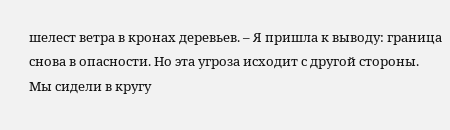шелест ветра в кронах деревьев. – Я пришла к выводу: граница снова в опасности. Но эта угроза исходит с другой стороны.
Мы сидели в кругу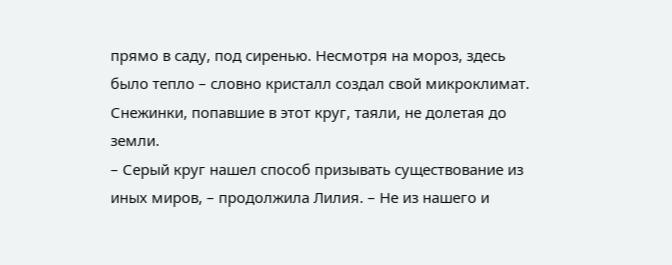прямо в саду, под сиренью. Несмотря на мороз, здесь было тепло – словно кристалл создал свой микроклимат. Снежинки, попавшие в этот круг, таяли, не долетая до земли.
– Серый круг нашел способ призывать существование из иных миров, – продолжила Лилия. – Не из нашего и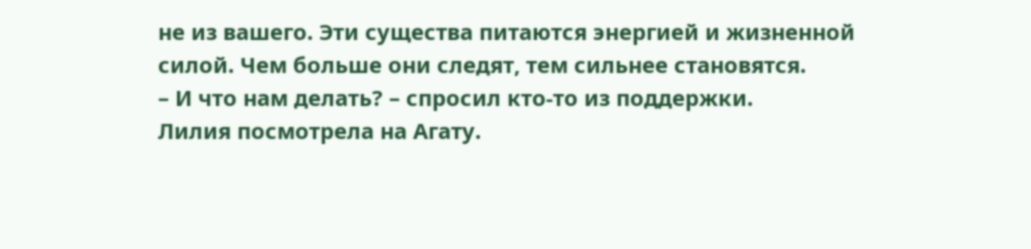не из вашего. Эти существа питаются энергией и жизненной силой. Чем больше они следят, тем сильнее становятся.
– И что нам делать? – спросил кто-то из поддержки.
Лилия посмотрела на Агату.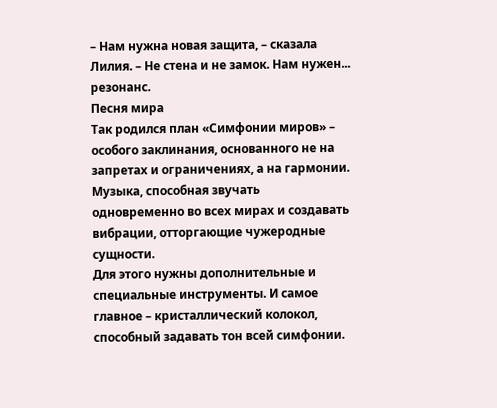– Нам нужна новая защита, – сказала Лилия. – Не стена и не замок. Нам нужен... резонанс.
Песня мира
Так родился план «Симфонии миров» – особого заклинания, основанного не на запретах и ограничениях, а на гармонии. Музыка, способная звучать одновременно во всех мирах и создавать вибрации, отторгающие чужеродные сущности.
Для этого нужны дополнительные и специальные инструменты. И самое главное – кристаллический колокол, способный задавать тон всей симфонии.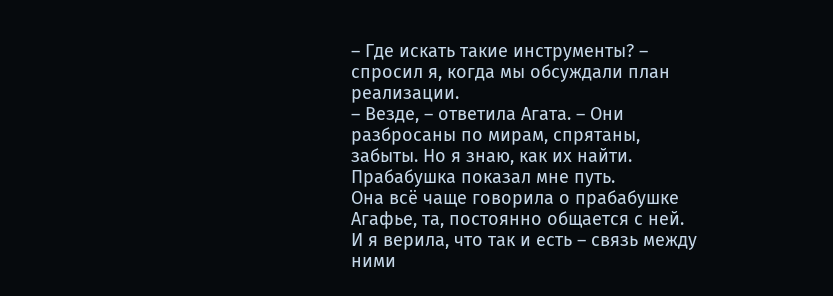– Где искать такие инструменты? – спросил я, когда мы обсуждали план реализации.
– Везде, – ответила Агата. – Они разбросаны по мирам, спрятаны, забыты. Но я знаю, как их найти. Прабабушка показал мне путь.
Она всё чаще говорила о прабабушке Агафье, та, постоянно общается с ней. И я верила, что так и есть – связь между ними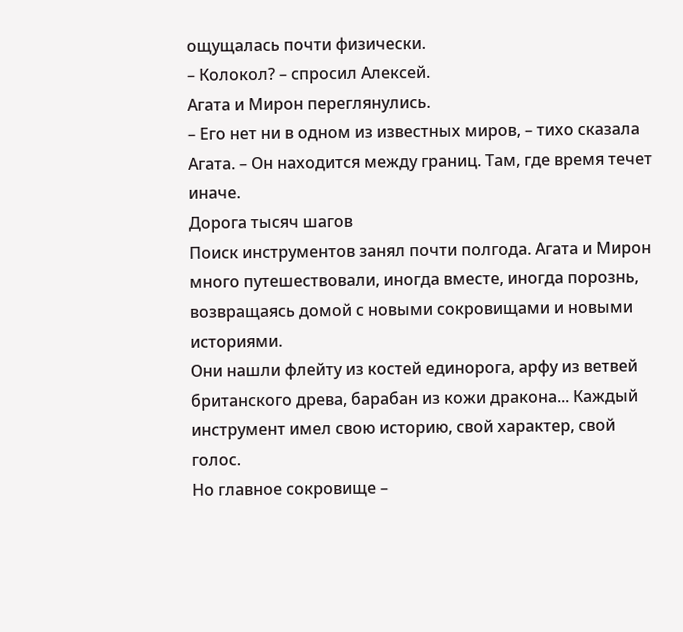ощущалась почти физически.
– Колокол? – спросил Алексей.
Агата и Мирон переглянулись.
– Его нет ни в одном из известных миров, – тихо сказала Агата. – Он находится между границ. Там, где время течет иначе.
Дорога тысяч шагов
Поиск инструментов занял почти полгода. Агата и Мирон много путешествовали, иногда вместе, иногда порознь, возвращаясь домой с новыми сокровищами и новыми историями.
Они нашли флейту из костей единорога, арфу из ветвей британского древа, барабан из кожи дракона... Каждый инструмент имел свою историю, свой характер, свой голос.
Но главное сокровище –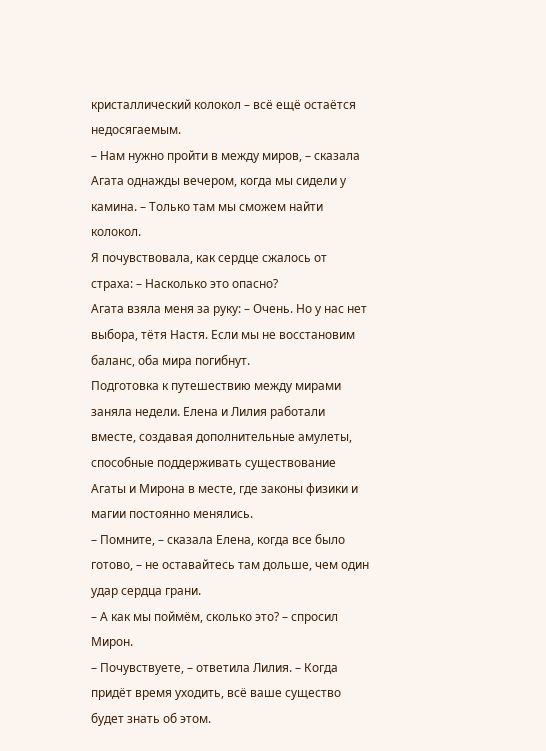кристаллический колокол – всё ещё остаётся недосягаемым.
– Нам нужно пройти в между миров, – сказала Агата однажды вечером, когда мы сидели у камина. – Только там мы сможем найти колокол.
Я почувствовала, как сердце сжалось от страха: – Насколько это опасно?
Агата взяла меня за руку: – Очень. Но у нас нет выбора, тётя Настя. Если мы не восстановим баланс, оба мира погибнут.
Подготовка к путешествию между мирами заняла недели. Елена и Лилия работали вместе, создавая дополнительные амулеты, способные поддерживать существование Агаты и Мирона в месте, где законы физики и магии постоянно менялись.
– Помните, – сказала Елена, когда все было готово, – не оставайтесь там дольше, чем один удар сердца грани.
– А как мы поймём, сколько это? – спросил Мирон.
– Почувствуете, – ответила Лилия. – Когда придёт время уходить, всё ваше существо будет знать об этом.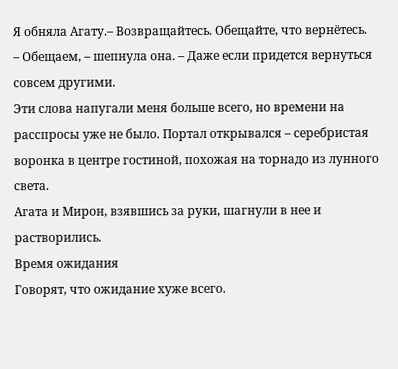Я обняла Агату.– Возвращайтесь. Обещайте, что вернётесь.
– Обещаем, – шепнула она. – Даже если придется вернуться совсем другими.
Эти слова напугали меня больше всего, но времени на расспросы уже не было. Портал открывался – серебристая воронка в центре гостиной, похожая на торнадо из лунного света.
Агата и Мирон, взявшись за руки, шагнули в нее и растворились.
Время ожидания
Говорят, что ожидание хуже всего.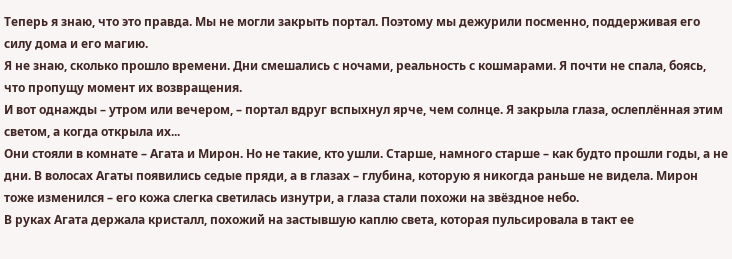Теперь я знаю, что это правда. Мы не могли закрыть портал. Поэтому мы дежурили посменно, поддерживая его силу дома и его магию.
Я не знаю, сколько прошло времени. Дни смешались с ночами, реальность с кошмарами. Я почти не спала, боясь, что пропущу момент их возвращения.
И вот однажды – утром или вечером, – портал вдруг вспыхнул ярче, чем солнце. Я закрыла глаза, ослеплённая этим светом, а когда открыла их...
Они стояли в комнате – Агата и Мирон. Но не такие, кто ушли. Старше, намного старше – как будто прошли годы, а не дни. В волосах Агаты появились седые пряди, а в глазах – глубина, которую я никогда раньше не видела. Мирон тоже изменился – его кожа слегка светилась изнутри, а глаза стали похожи на звёздное небо.
В руках Агата держала кристалл, похожий на застывшую каплю света, которая пульсировала в такт ее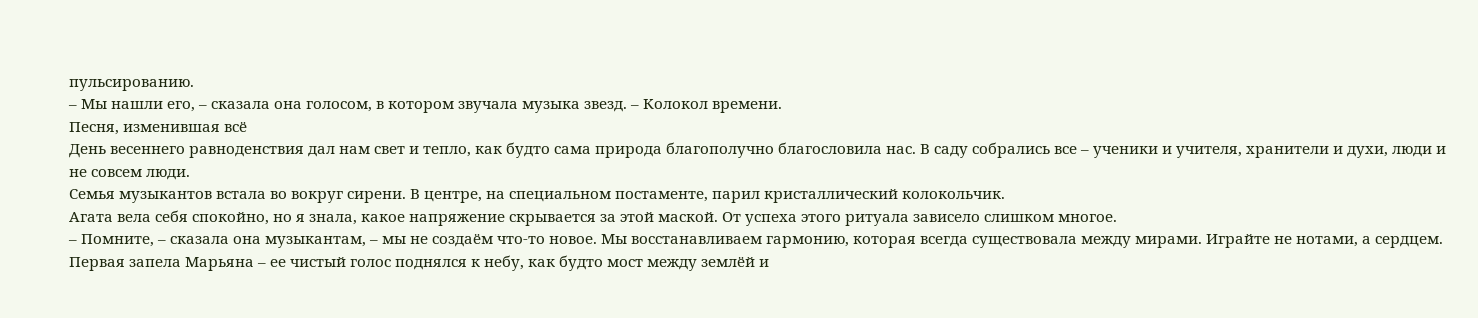пульсированию.
– Мы нашли его, – сказала она голосом, в котором звучала музыка звезд. – Колокол времени.
Песня, изменившая всё
День весеннего равноденствия дал нам свет и тепло, как будто сама природа благополучно благословила нас. В саду собрались все – ученики и учителя, хранители и духи, люди и не совсем люди.
Семья музыкантов встала во вокруг сирени. В центре, на специальном постаменте, парил кристаллический колокольчик.
Агата вела себя спокойно, но я знала, какое напряжение скрывается за этой маской. От успеха этого ритуала зависело слишком многое.
– Помните, – сказала она музыкантам, – мы не создаём что-то новое. Мы восстанавливаем гармонию, которая всегда существовала между мирами. Играйте не нотами, а сердцем.
Первая запела Марьяна – ее чистый голос поднялся к небу, как будто мост между землёй и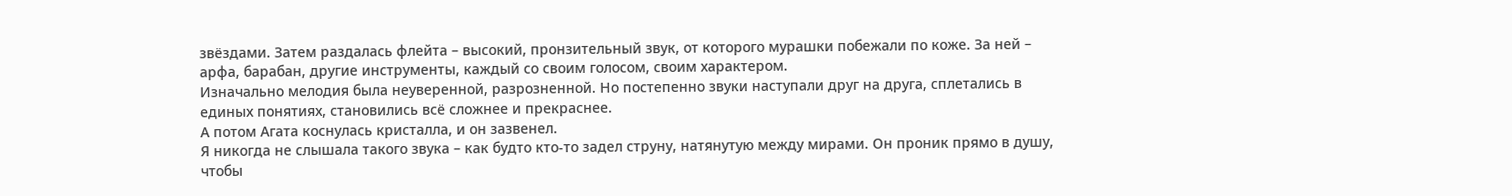звёздами. Затем раздалась флейта – высокий, пронзительный звук, от которого мурашки побежали по коже. За ней – арфа, барабан, другие инструменты, каждый со своим голосом, своим характером.
Изначально мелодия была неуверенной, разрозненной. Но постепенно звуки наступали друг на друга, сплетались в единых понятиях, становились всё сложнее и прекраснее.
А потом Агата коснулась кристалла, и он зазвенел.
Я никогда не слышала такого звука – как будто кто-то задел струну, натянутую между мирами. Он проник прямо в душу, чтобы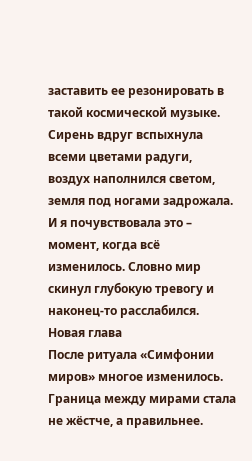заставить ее резонировать в такой космической музыке.
Сирень вдруг вспыхнула всеми цветами радуги, воздух наполнился светом, земля под ногами задрожала. И я почувствовала это – момент, когда всё изменилось. Словно мир скинул глубокую тревогу и наконец-то расслабился.
Новая глава
После ритуала «Симфонии миров» многое изменилось. Граница между мирами стала не жёстче, а правильнее.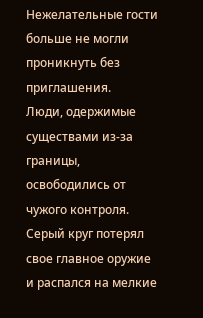Нежелательные гости больше не могли проникнуть без приглашения.
Люди, одержимые существами из-за границы, освободились от чужого контроля. Серый круг потерял свое главное оружие и распался на мелкие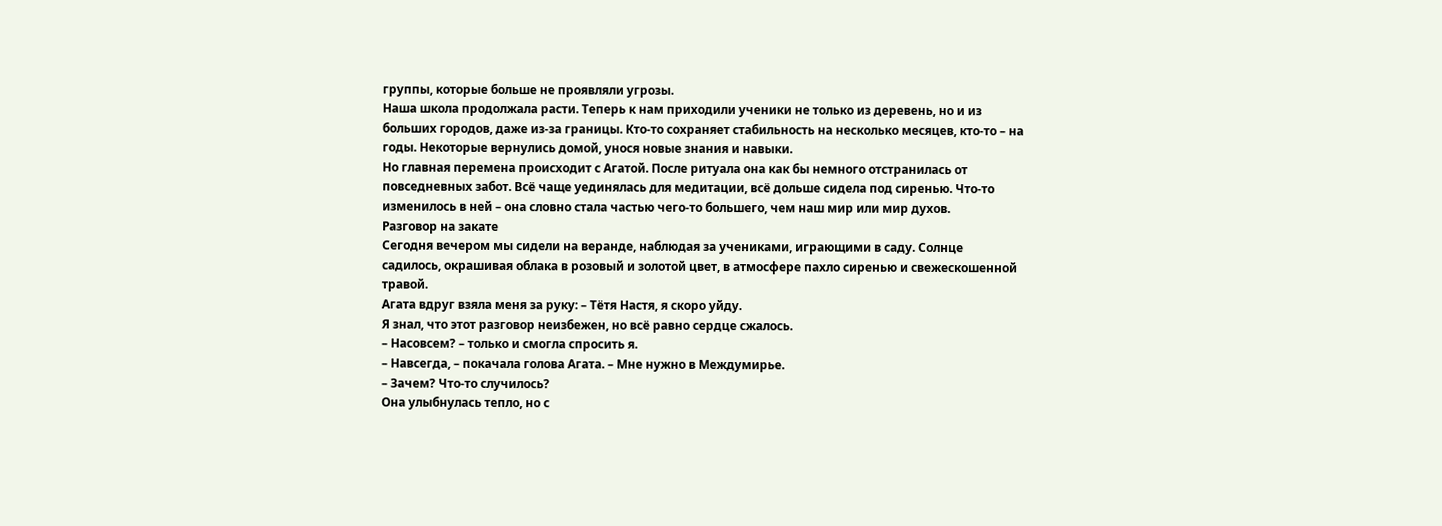группы, которые больше не проявляли угрозы.
Наша школа продолжала расти. Теперь к нам приходили ученики не только из деревень, но и из больших городов, даже из-за границы. Кто-то сохраняет стабильность на несколько месяцев, кто-то – на годы. Некоторые вернулись домой, унося новые знания и навыки.
Но главная перемена происходит с Агатой. После ритуала она как бы немного отстранилась от повседневных забот. Всё чаще уединялась для медитации, всё дольше сидела под сиренью. Что-то изменилось в ней – она словно стала частью чего-то большего, чем наш мир или мир духов.
Разговор на закате
Сегодня вечером мы сидели на веранде, наблюдая за учениками, играющими в саду. Солнце садилось, окрашивая облака в розовый и золотой цвет, в атмосфере пахло сиренью и свежескошенной травой.
Агата вдруг взяла меня за руку: – Тётя Настя, я скоро уйду.
Я знал, что этот разговор неизбежен, но всё равно сердце сжалось.
– Насовсем? – только и смогла спросить я.
– Навсегда, – покачала голова Агата. – Мне нужно в Междумирье.
– Зачем? Что-то случилось?
Она улыбнулась тепло, но с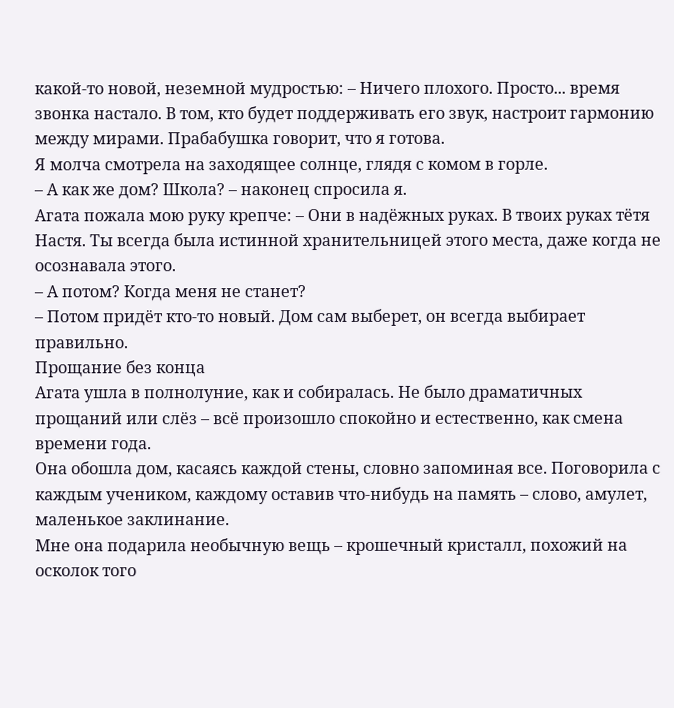какой-то новой, неземной мудростью: – Ничего плохого. Просто... время звонка настало. В том, кто будет поддерживать его звук, настроит гармонию между мирами. Прабабушка говорит, что я готова.
Я молча смотрела на заходящее солнце, глядя с комом в горле.
– А как же дом? Школа? – наконец спросила я.
Агата пожала мою руку крепче: – Они в надёжных руках. В твоих руках тётя Настя. Ты всегда была истинной хранительницей этого места, даже когда не осознавала этого.
– А потом? Когда меня не станет?
– Потом придёт кто-то новый. Дом сам выберет, он всегда выбирает правильно.
Прощание без конца
Агата ушла в полнолуние, как и собиралась. Не было драматичных прощаний или слёз – всё произошло спокойно и естественно, как смена времени года.
Она обошла дом, касаясь каждой стены, словно запоминая все. Поговорила с каждым учеником, каждому оставив что-нибудь на память – слово, амулет, маленькое заклинание.
Мне она подарила необычную вещь – крошечный кристалл, похожий на осколок того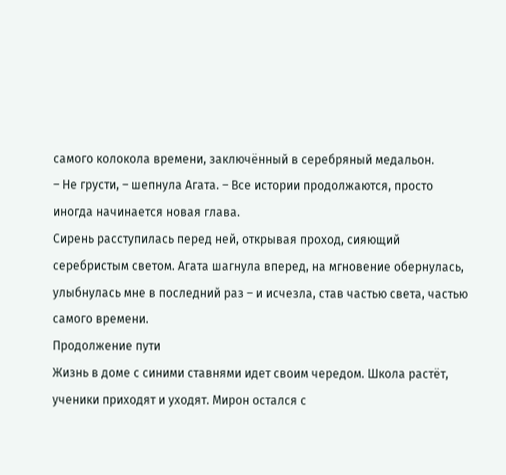самого колокола времени, заключённый в серебряный медальон.
– Не грусти, – шепнула Агата. – Все истории продолжаются, просто иногда начинается новая глава.
Сирень расступилась перед ней, открывая проход, сияющий серебристым светом. Агата шагнула вперед, на мгновение обернулась, улыбнулась мне в последний раз – и исчезла, став частью света, частью самого времени.
Продолжение пути
Жизнь в доме с синими ставнями идет своим чередом. Школа растёт, ученики приходят и уходят. Мирон остался с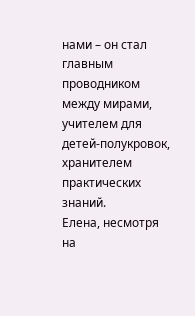нами – он стал главным проводником между мирами, учителем для детей-полукровок, хранителем практических знаний.
Елена, несмотря на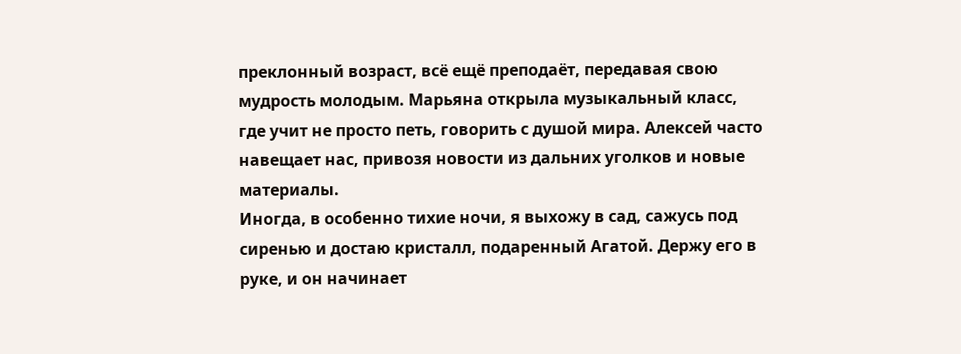преклонный возраст, всё ещё преподаёт, передавая свою мудрость молодым. Марьяна открыла музыкальный класс, где учит не просто петь, говорить с душой мира. Алексей часто навещает нас, привозя новости из дальних уголков и новые материалы.
Иногда, в особенно тихие ночи, я выхожу в сад, сажусь под сиренью и достаю кристалл, подаренный Агатой. Держу его в руке, и он начинает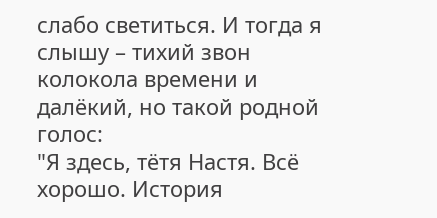слабо светиться. И тогда я слышу – тихий звон колокола времени и далёкий, но такой родной голос:
"Я здесь, тётя Настя. Всё хорошо. История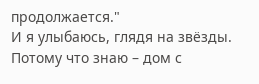продолжается."
И я улыбаюсь, глядя на звёзды. Потому что знаю – дом с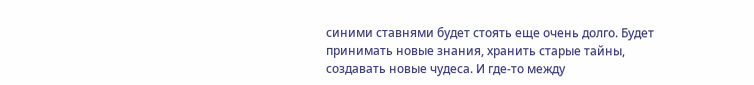синими ставнями будет стоять еще очень долго. Будет принимать новые знания, хранить старые тайны, создавать новые чудеса. И где-то между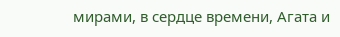мирами, в сердце времени, Агата и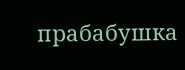прабабушка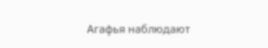Агафья наблюдают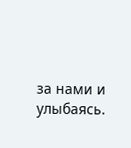за нами и улыбаясь.